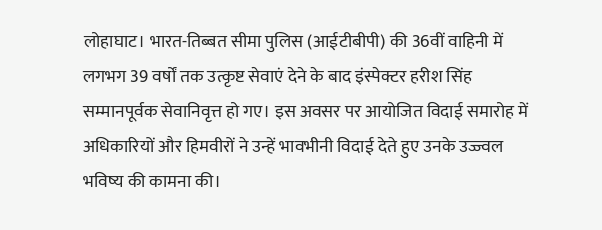लोहाघाट। भारत-तिब्बत सीमा पुलिस (आईटीबीपी) की 36वीं वाहिनी में लगभग 39 वर्षों तक उत्कृष्ट सेवाएं देने के बाद इंस्पेक्टर हरीश सिंह सम्मानपूर्वक सेवानिवृत्त हो गए। इस अवसर पर आयोजित विदाई समारोह में अधिकारियों और हिमवीरों ने उन्हें भावभीनी विदाई देते हुए उनके उज्ज्वल भविष्य की कामना की।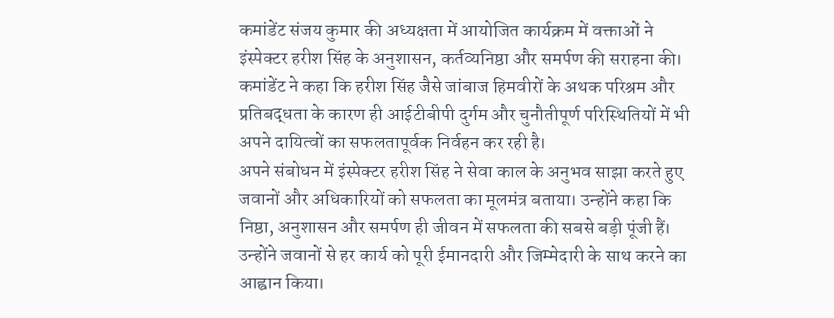कमांडेंट संजय कुमार की अध्यक्षता में आयोजित कार्यक्रम में वक्ताओं ने इंस्पेक्टर हरीश सिंह के अनुशासन, कर्तव्यनिष्ठा और समर्पण की सराहना की। कमांडेंट ने कहा कि हरीश सिंह जैसे जांबाज हिमवीरों के अथक परिश्रम और प्रतिबद्धता के कारण ही आईटीबीपी दुर्गम और चुनौतीपूर्ण परिस्थितियों में भी अपने दायित्वों का सफलतापूर्वक निर्वहन कर रही है।
अपने संबोधन में इंस्पेक्टर हरीश सिंह ने सेवा काल के अनुभव साझा करते हुए जवानों और अधिकारियों को सफलता का मूलमंत्र बताया। उन्होंने कहा कि निष्ठा, अनुशासन और समर्पण ही जीवन में सफलता की सबसे बड़ी पूंजी हैं। उन्होंने जवानों से हर कार्य को पूरी ईमानदारी और जिम्मेदारी के साथ करने का आह्वान किया।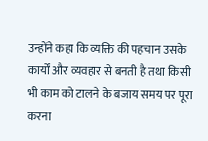उन्होंने कहा कि व्यक्ति की पहचान उसके कार्यों और व्यवहार से बनती है तथा किसी भी काम को टालने के बजाय समय पर पूरा करना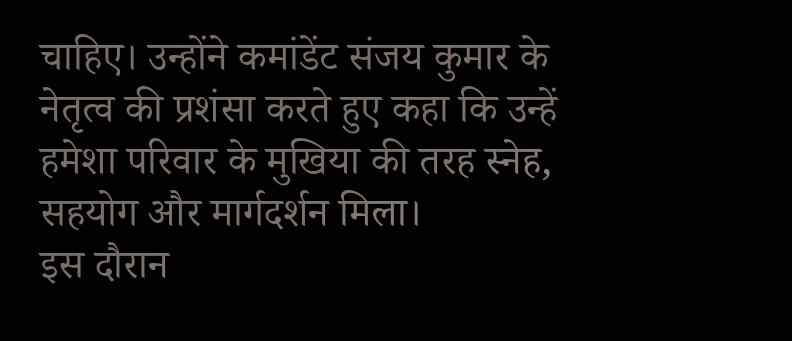चाहिए। उन्होंने कमांडेंट संजय कुमार के नेतृत्व की प्रशंसा करते हुए कहा कि उन्हें हमेशा परिवार के मुखिया की तरह स्नेह, सहयोग और मार्गदर्शन मिला।
इस दौरान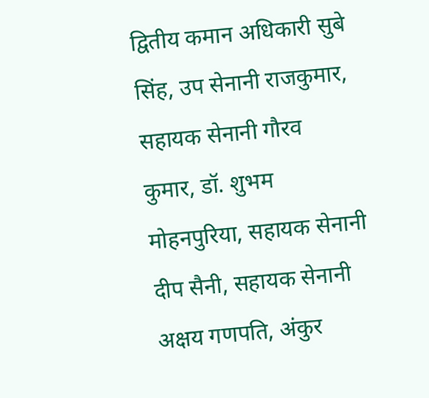द्वितीय कमान अधिकारी सुबे सिंह, उप सेनानी राजकुमार, सहायक सेनानी गौरव कुमार, डॉ. शुभम मोहनपुरिया, सहायक सेनानी दीप सैनी, सहायक सेनानी अक्षय गणपति, अंकुर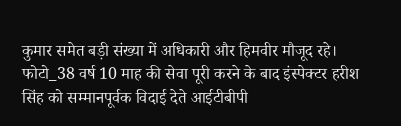कुमार समेत बड़ी संख्या में अधिकारी और हिमवीर मौजूद रहे।
फोटो_38 वर्ष 10 माह की सेवा पूरी करने के बाद इंस्पेक्टर हरीश सिंह को सम्मानपूर्वक विदाई देते आईटीबीपी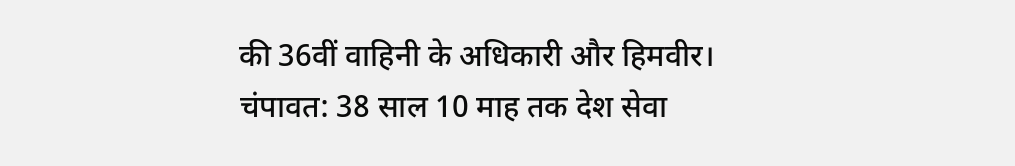की 36वीं वाहिनी के अधिकारी और हिमवीर।
चंपावत: 38 साल 10 माह तक देश सेवा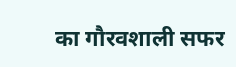का गौरवशाली सफर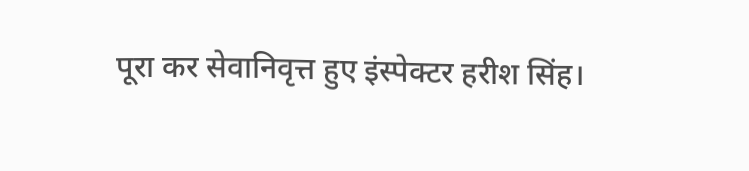पूरा कर सेवानिवृत्त हुए इंस्पेक्टर हरीश सिंह।